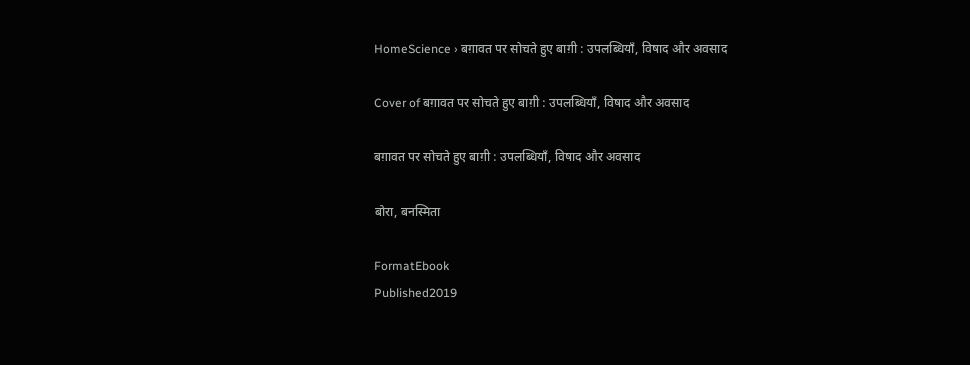HomeScience › बग़ावत पर सोचते हुए बाग़ी : उपलब्धियाँ, विषाद और अवसाद

Cover of बग़ावत पर सोचते हुए बाग़ी : उपलब्धियाँ, विषाद और अवसाद

बग़ावत पर सोचते हुए बाग़ी : उपलब्धियाँ, विषाद और अवसाद

बोरा, बनस्मिता

FormatEbook
Published2019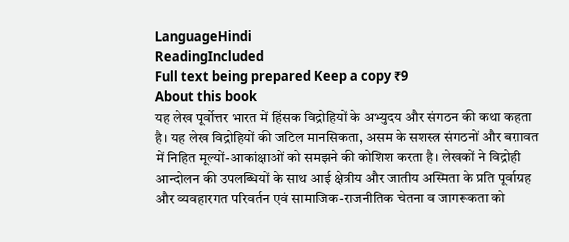LanguageHindi
ReadingIncluded
Full text being prepared Keep a copy ₹9
About this book
यह लेख पूर्वोत्तर भारत में हिंसक विद्रोहियों के अभ्युदय और संगठन की कथा कहता है। यह लेख विद्रोहियों की जटिल मानसिकता, असम के सशस्त्र संगठनों और बग़ावत में निहित मूल्यों-आकांक्षाओं को समझने की कोशिश करता है। लेखकों ने विद्रोही आन्दोलन की उपलब्धियों के साथ आई क्षेत्रीय और जातीय अस्मिता के प्रति पूर्वाग्रह और व्यवहारगत परिवर्तन एवं सामाजिक-राजनीतिक चेतना व जागरूकता को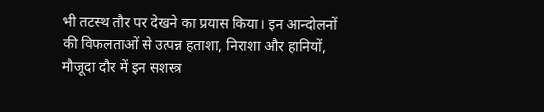भी तटस्थ तौर पर देखने का प्रयास किया। इन आन्दोलनों की विफलताओं से उत्पन्न हताशा, निराशा और हानियों, मौजूदा दौर में इन सशस्त्र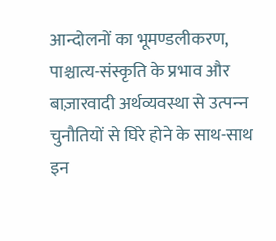आन्दोलनों का भूमण्डलीकरण, पाश्चात्य-संस्कृति के प्रभाव और बाज़ारवादी अर्थव्यवस्था से उत्पन्‍न चुनौतियों से घिरे होने के साथ-साथ इन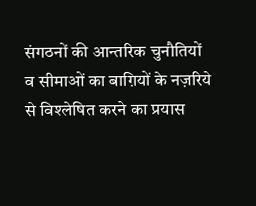संगठनों की आन्तरिक चुनौतियों व सीमाओं का बाग़ियों के नज़रिये से विश्लेषित करने का प्रयास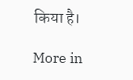किया है।

More in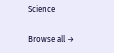Science

Browse all →